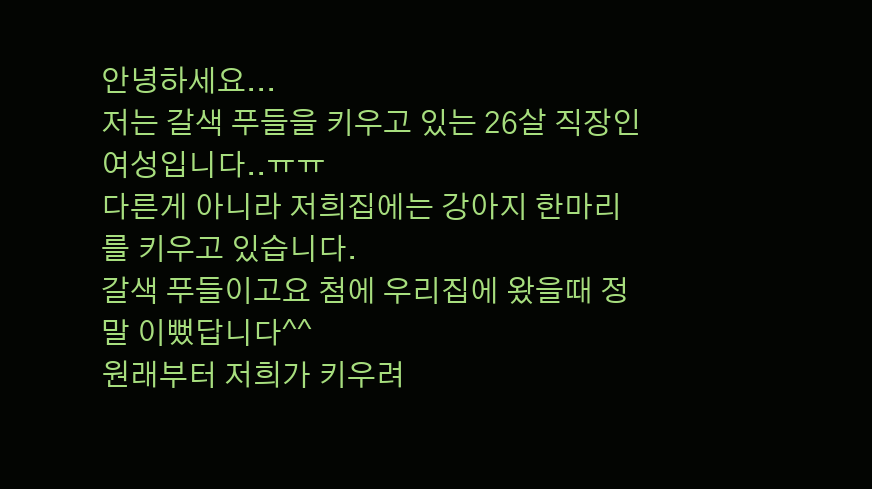안녕하세요...
저는 갈색 푸들을 키우고 있는 26살 직장인여성입니다..ㅠㅠ
다른게 아니라 저희집에는 강아지 한마리를 키우고 있습니다.
갈색 푸들이고요 첨에 우리집에 왔을때 정말 이뻤답니다^^
원래부터 저희가 키우려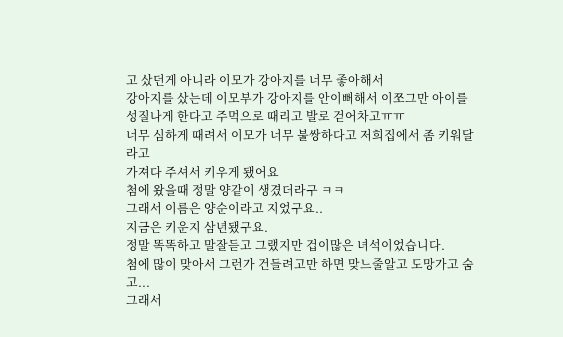고 샀던게 아니라 이모가 강아지를 너무 좋아해서
강아지를 샀는데 이모부가 강아지를 안이뻐해서 이쪼그만 아이를
성질나게 한다고 주먹으로 때리고 발로 걷어차고ㅠㅠ
너무 심하게 때려서 이모가 너무 불쌍하다고 저희집에서 좀 키워달라고
가져다 주셔서 키우게 됐어요
첨에 왔을때 정말 양같이 생겼더라구 ㅋㅋ
그래서 이름은 양순이라고 지었구요..
지금은 키운지 삼년됐구요.
정말 똑똑하고 말잘듣고 그랬지만 겁이많은 녀석이었습니다.
첨에 많이 맞아서 그런가 건들려고만 하면 맞느줄알고 도망가고 숨고...
그래서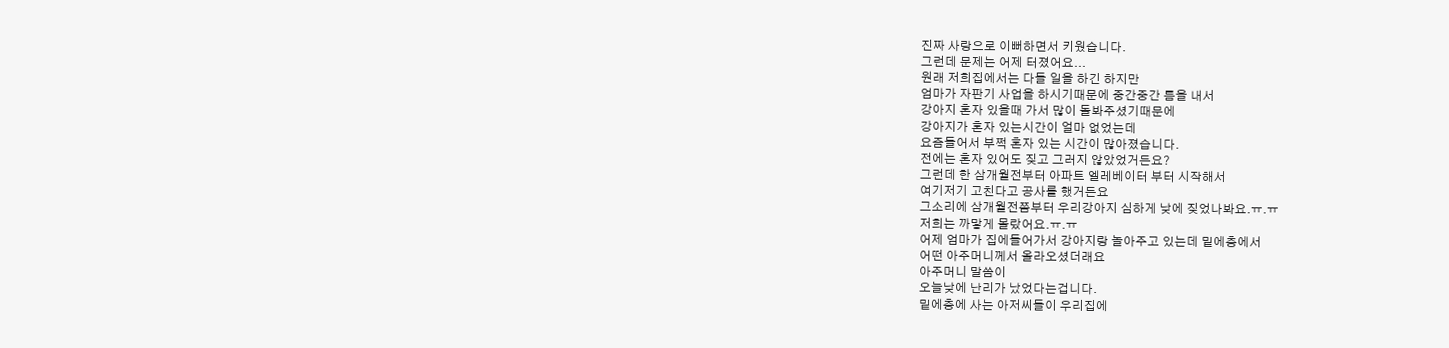진짜 사랑으로 이뻐하면서 키웠습니다.
그런데 문제는 어제 터졌어요...
원래 저희집에서는 다들 일을 하긴 하지만
엄마가 자판기 사업을 하시기때문에 중간중간 틈을 내서
강아지 혼자 있을때 가서 많이 돌봐주셨기때문에
강아지가 혼자 있는시간이 얼마 없었는데
요즘들어서 부쩍 혼자 있는 시간이 많아졌습니다.
전에는 혼자 있어도 짖고 그러지 않았었거든요?
그런데 한 삼개월전부터 아파트 엘레베이터 부터 시작해서
여기저기 고친다고 공사를 했거든요
그소리에 삼개월전쯤부터 우리강아지 심하게 낮에 짖었나봐요.ㅠ.ㅠ
저희는 까맣게 몰랐어요.ㅠ.ㅠ
어제 엄마가 집에들어가서 강아지랑 놀아주고 있는데 밑에층에서
어떤 아주머니께서 올라오셨더래요
아주머니 말씀이
오늘낮에 난리가 났었다는겁니다.
밑에층에 사는 아저씨들이 우리집에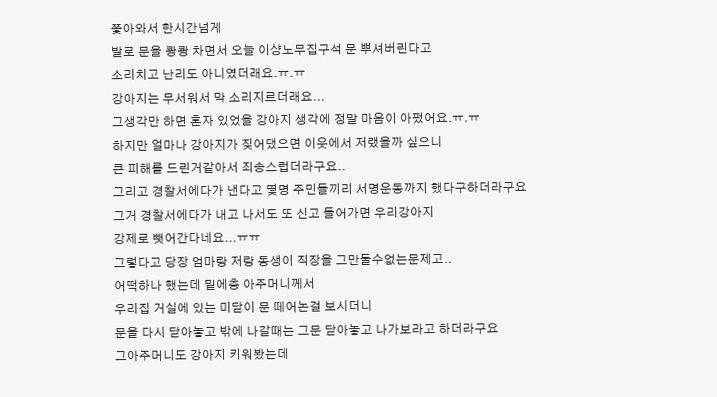쫓아와서 한시간넘게
발로 문을 쾅쾅 차면서 오늘 이샹노무집구석 문 뿌셔버린다고
소리치고 난리도 아니였더래요.ㅠ.ㅠ
강아지는 무서워서 막 소리지르더래요...
그생각만 하면 혼자 있었을 강아지 생각에 정말 마음이 아펐어요.ㅠ.ㅠ
하지만 얼마나 강아지가 짖어댔으면 이웃에서 저랬을까 싶으니
큰 피해를 드린거같아서 죄송스럽더라구요..
그리고 경찰서에다가 낸다고 몇명 주민들끼리 서명운동까지 했다구하더라구요
그거 경찰서에다가 내고 나서도 또 신고 들어가면 우리강아지
강제로 뺏어간다네요...ㅠㅠ
그렇다고 당장 엄마랑 저랑 동생이 직장을 그만둘수없는문제고..
어떡하나 했는데 밑에층 아주머니께서
우리집 거실에 있는 미닫이 문 떼어논걸 보시더니
문을 다시 닫아놓고 밖에 나갈때는 그문 닫아놓고 나가보라고 하더라구요
그아주머니도 강아지 키워봤는데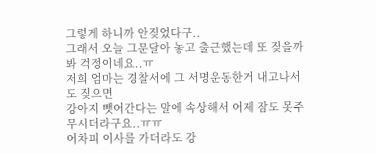그렇게 하니까 안짖었다구..
그래서 오늘 그문달아 놓고 출근했는데 또 짖을까봐 걱정이네요..ㅠ
저희 엄마는 경찰서에 그 서명운동한거 내고나서도 짖으면
강아지 뺏어간다는 말에 속상해서 어제 잠도 못주무시더라구요..ㅠㅠ
어차피 이사를 가더라도 강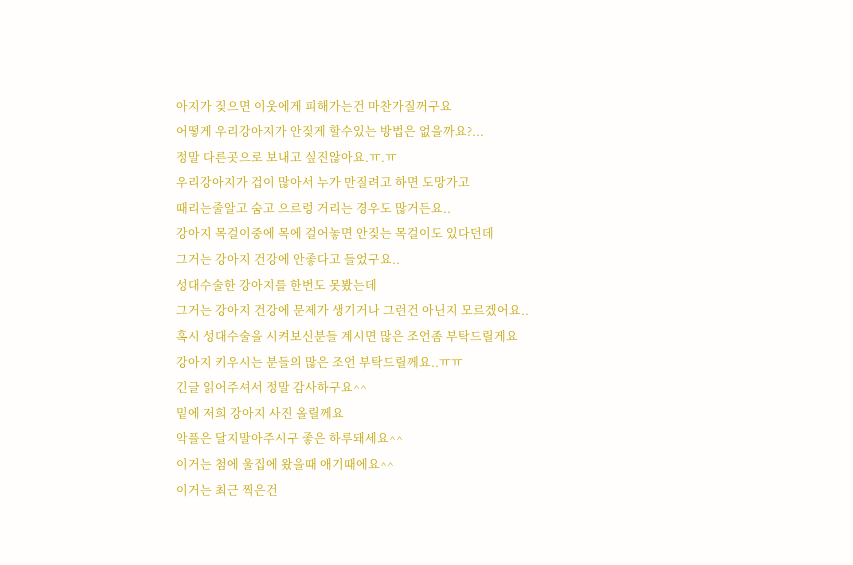아지가 짖으면 이웃에게 피해가는건 마찬가질꺼구요
어떻게 우리강아지가 안짖게 할수있는 방법은 없을까요?...
정말 다른곳으로 보내고 싶진않아요.ㅠ.ㅠ
우리강아지가 겁이 많아서 누가 만질려고 하면 도망가고
때리는줄알고 숨고 으르렁 거리는 경우도 많거든요..
강아지 목걸이중에 목에 걸어놓면 안짖는 목걸이도 있다던데
그거는 강아지 건강에 안좋다고 들었구요..
성대수술한 강아지를 한번도 못봤는데
그거는 강아지 건강에 문제가 생기거나 그런건 아닌지 모르겠어요..
혹시 성대수술을 시켜보신분들 계시면 많은 조언좀 부탁드릴게요
강아지 키우시는 분들의 많은 조언 부탁드릴께요..ㅠㅠ
긴글 읽어주셔서 정말 감사하구요^^
밑에 저희 강아지 사진 올릴께요
악플은 달지말아주시구 좋은 하루돼세요^^
이거는 첨에 울집에 왔을때 애기때에요^^
이거는 최근 찍은건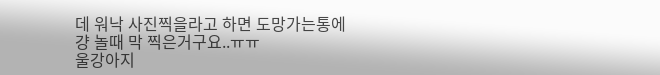데 워낙 사진찍을라고 하면 도망가는통에
걍 놀때 막 찍은거구요..ㅠㅠ
울강아지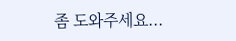좀 도와주세요...